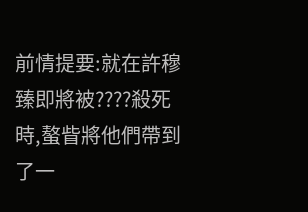前情提要:就在許穆臻即將被????殺死時,螯眥將他們帶到了一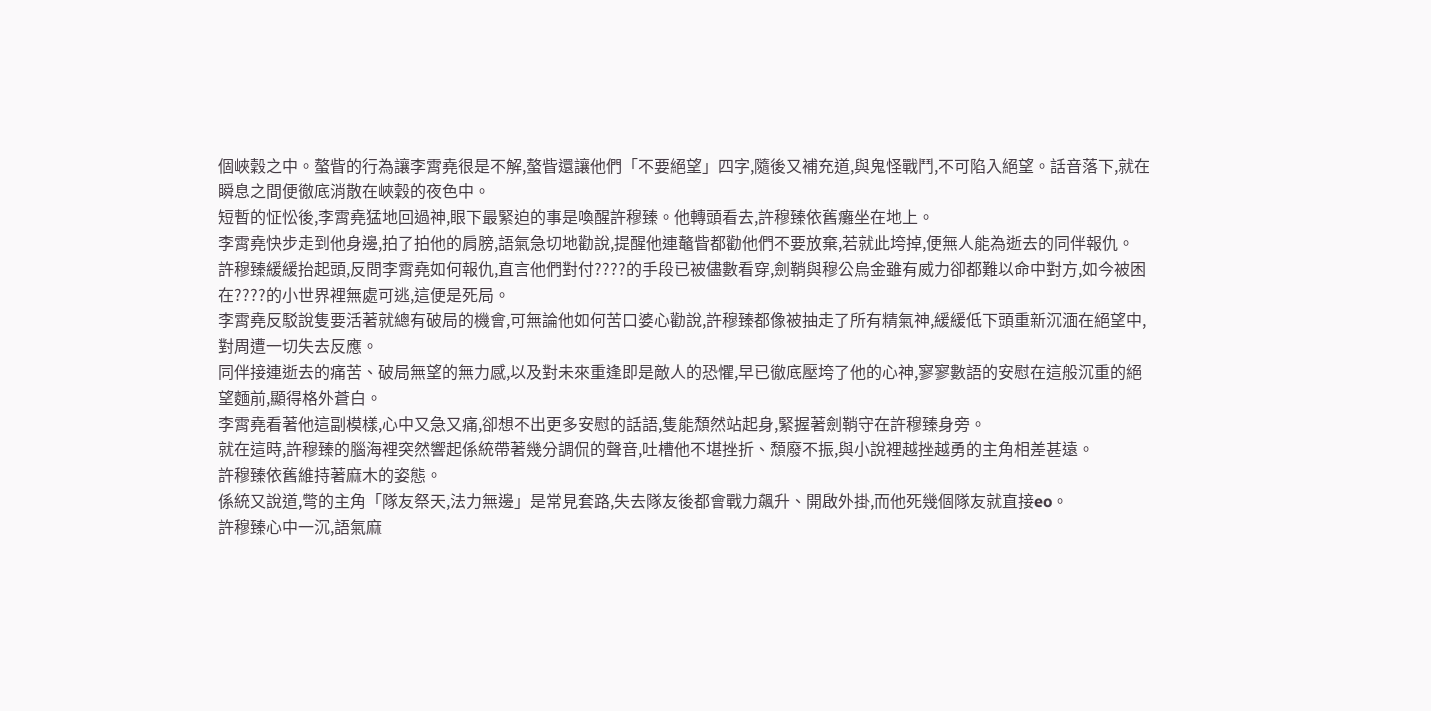個峽穀之中。螯眥的行為讓李霄堯很是不解,螯眥還讓他們「不要絕望」四字,隨後又補充道,與鬼怪戰鬥,不可陷入絕望。話音落下,就在瞬息之間便徹底消散在峽穀的夜色中。
短暫的怔忪後,李霄堯猛地回過神,眼下最緊迫的事是喚醒許穆臻。他轉頭看去,許穆臻依舊癱坐在地上。
李霄堯快步走到他身邊,拍了拍他的肩膀,語氣急切地勸說,提醒他連鼇眥都勸他們不要放棄,若就此垮掉,便無人能為逝去的同伴報仇。
許穆臻緩緩抬起頭,反問李霄堯如何報仇,直言他們對付????的手段已被儘數看穿,劍鞘與穆公烏金雖有威力卻都難以命中對方,如今被困在????的小世界裡無處可逃,這便是死局。
李霄堯反駁說隻要活著就總有破局的機會,可無論他如何苦口婆心勸說,許穆臻都像被抽走了所有精氣神,緩緩低下頭重新沉湎在絕望中,對周遭一切失去反應。
同伴接連逝去的痛苦、破局無望的無力感,以及對未來重逢即是敵人的恐懼,早已徹底壓垮了他的心神,寥寥數語的安慰在這般沉重的絕望麵前,顯得格外蒼白。
李霄堯看著他這副模樣,心中又急又痛,卻想不出更多安慰的話語,隻能頹然站起身,緊握著劍鞘守在許穆臻身旁。
就在這時,許穆臻的腦海裡突然響起係統帶著幾分調侃的聲音,吐槽他不堪挫折、頹廢不振,與小說裡越挫越勇的主角相差甚遠。
許穆臻依舊維持著麻木的姿態。
係統又說道,彆的主角「隊友祭天,法力無邊」是常見套路,失去隊友後都會戰力飆升、開啟外掛,而他死幾個隊友就直接eo。
許穆臻心中一沉,語氣麻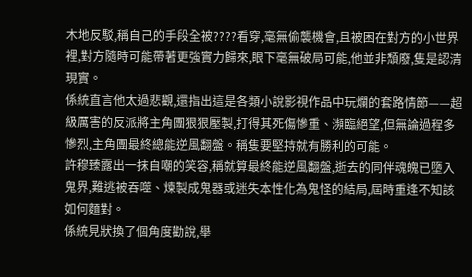木地反駁,稱自己的手段全被????看穿,毫無偷襲機會,且被困在對方的小世界裡,對方隨時可能帶著更強實力歸來,眼下毫無破局可能,他並非頹廢,隻是認清現實。
係統直言他太過悲觀,還指出這是各類小說影視作品中玩爛的套路情節——超級厲害的反派將主角團狠狠壓製,打得其死傷慘重、瀕臨絕望,但無論過程多慘烈,主角團最終總能逆風翻盤。稱隻要堅持就有勝利的可能。
許穆臻露出一抹自嘲的笑容,稱就算最終能逆風翻盤,逝去的同伴魂魄已墮入鬼界,難逃被吞噬、煉製成鬼器或迷失本性化為鬼怪的結局,屆時重逢不知該如何麵對。
係統見狀換了個角度勸說,舉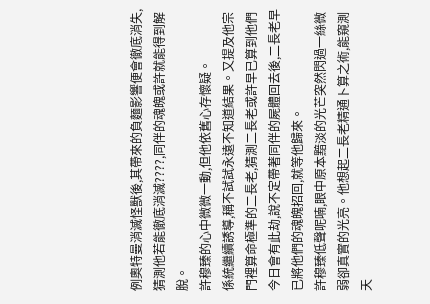例奧特曼消滅怪獸後,其帶來的負麵影響便會徹底消失,猜測他若能徹底消滅????,同伴的魂魄或許就能得到解脫。
許穆臻的心中微微一動,但他依舊心存懷疑。
係統繼續誘導,稱不試試永遠不知道結果。又提及他宗門裡算命極準的二長老,猜測二長老或許早已算到他們今日會有此劫,說不定帶著同伴的屍體回去後,二長老早已將他們的魂魄招回,就等他歸來。
許穆臻低聲呢喃,眼中原本黯淡的光芒突然閃過一絲微弱卻真實的光亮。他想起二長老精通卜算之術,能窺測天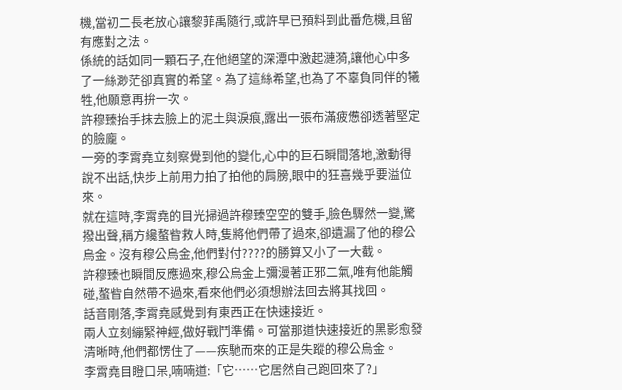機,當初二長老放心讓黎菲禹隨行,或許早已預料到此番危機,且留有應對之法。
係統的話如同一顆石子,在他絕望的深潭中激起漣漪,讓他心中多了一絲渺茫卻真實的希望。為了這絲希望,也為了不辜負同伴的犧牲,他願意再拚一次。
許穆臻抬手抹去臉上的泥土與淚痕,露出一張布滿疲憊卻透著堅定的臉龐。
一旁的李霄堯立刻察覺到他的變化,心中的巨石瞬間落地,激動得說不出話,快步上前用力拍了拍他的肩膀,眼中的狂喜幾乎要溢位來。
就在這時,李霄堯的目光掃過許穆臻空空的雙手,臉色驟然一變,驚撥出聲,稱方纔螯眥救人時,隻將他們帶了過來,卻遺漏了他的穆公烏金。沒有穆公烏金,他們對付????的勝算又小了一大截。
許穆臻也瞬間反應過來,穆公烏金上彌漫著正邪二氣,唯有他能觸碰,螯眥自然帶不過來,看來他們必須想辦法回去將其找回。
話音剛落,李霄堯感覺到有東西正在快速接近。
兩人立刻繃緊神經,做好戰鬥準備。可當那道快速接近的黑影愈發清晰時,他們都愣住了——疾馳而來的正是失蹤的穆公烏金。
李霄堯目瞪口呆,喃喃道:「它……它居然自己跑回來了?」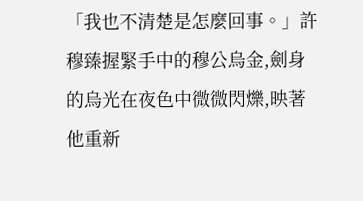「我也不清楚是怎麼回事。」許穆臻握緊手中的穆公烏金,劍身的烏光在夜色中微微閃爍,映著他重新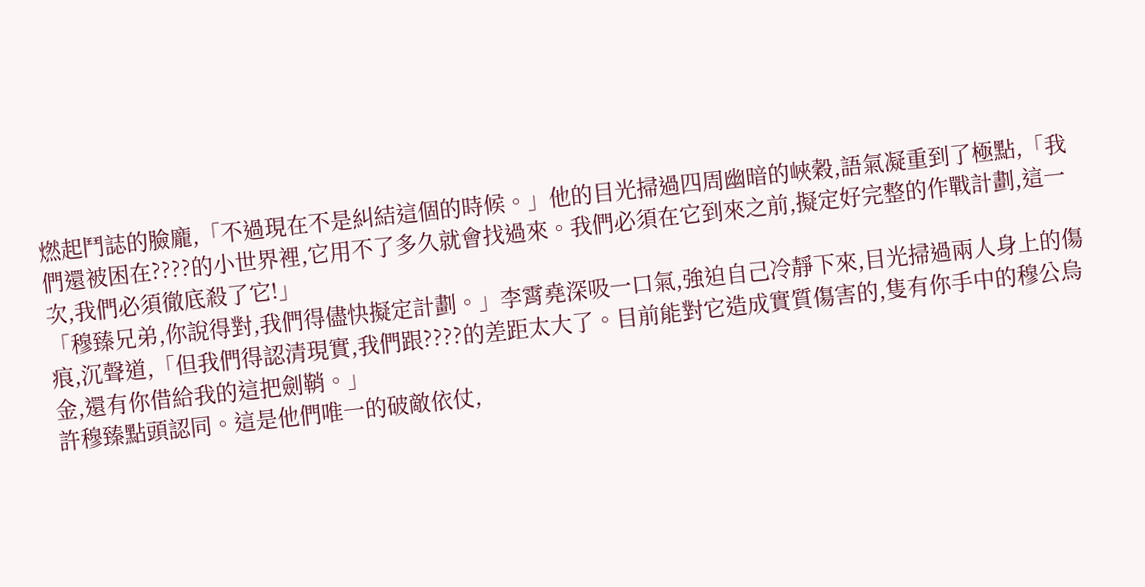燃起鬥誌的臉龐,「不過現在不是糾結這個的時候。」他的目光掃過四周幽暗的峽穀,語氣凝重到了極點,「我們還被困在????的小世界裡,它用不了多久就會找過來。我們必須在它到來之前,擬定好完整的作戰計劃,這一次,我們必須徹底殺了它!」
「穆臻兄弟,你說得對,我們得儘快擬定計劃。」李霄堯深吸一口氣,強迫自己冷靜下來,目光掃過兩人身上的傷痕,沉聲道,「但我們得認清現實,我們跟????的差距太大了。目前能對它造成實質傷害的,隻有你手中的穆公烏金,還有你借給我的這把劍鞘。」
許穆臻點頭認同。這是他們唯一的破敵依仗,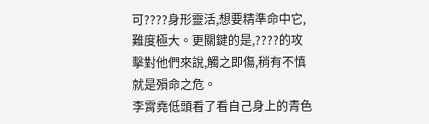可????身形靈活,想要精準命中它,難度極大。更關鍵的是,????的攻擊對他們來說,觸之即傷,稍有不慎就是殞命之危。
李霄堯低頭看了看自己身上的青色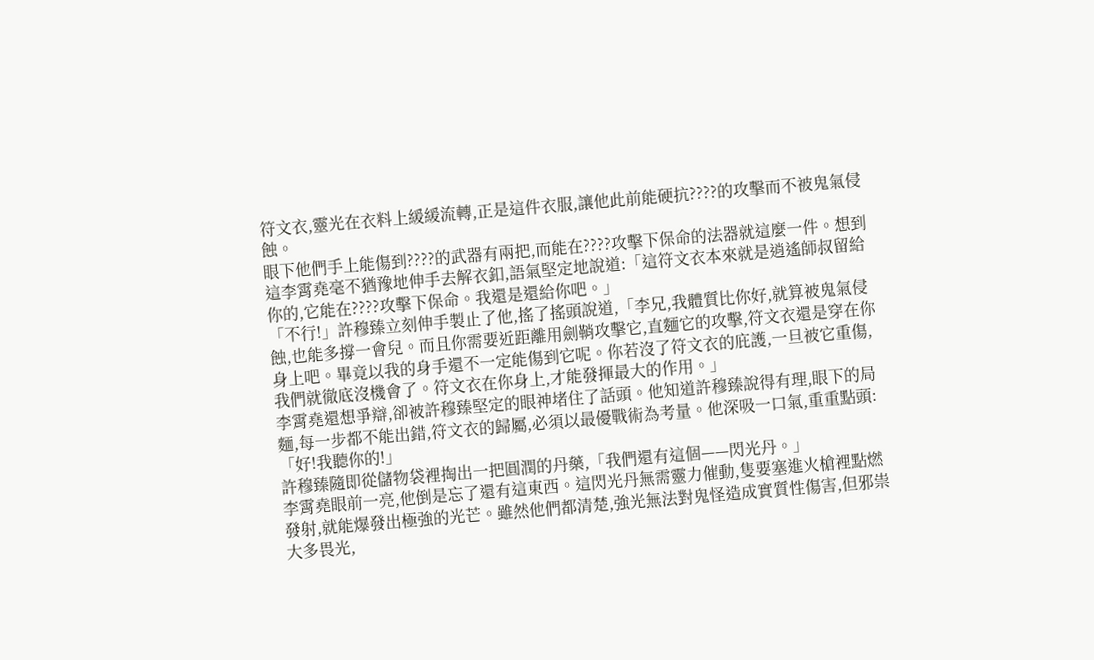符文衣,靈光在衣料上緩緩流轉,正是這件衣服,讓他此前能硬抗????的攻擊而不被鬼氣侵蝕。
眼下他們手上能傷到????的武器有兩把,而能在????攻擊下保命的法器就這麼一件。想到這李霄堯毫不猶豫地伸手去解衣釦,語氣堅定地說道:「這符文衣本來就是逍遙師叔留給你的,它能在????攻擊下保命。我還是還給你吧。」
「不行!」許穆臻立刻伸手製止了他,搖了搖頭說道,「李兄,我體質比你好,就算被鬼氣侵蝕,也能多撐一會兒。而且你需要近距離用劍鞘攻擊它,直麵它的攻擊,符文衣還是穿在你身上吧。畢竟以我的身手還不一定能傷到它呢。你若沒了符文衣的庇護,一旦被它重傷,我們就徹底沒機會了。符文衣在你身上,才能發揮最大的作用。」
李霄堯還想爭辯,卻被許穆臻堅定的眼神堵住了話頭。他知道許穆臻說得有理,眼下的局麵,每一步都不能出錯,符文衣的歸屬,必須以最優戰術為考量。他深吸一口氣,重重點頭:「好!我聽你的!」
許穆臻隨即從儲物袋裡掏出一把圓潤的丹藥,「我們還有這個——閃光丹。」
李霄堯眼前一亮,他倒是忘了還有這東西。這閃光丹無需靈力催動,隻要塞進火槍裡點燃發射,就能爆發出極強的光芒。雖然他們都清楚,強光無法對鬼怪造成實質性傷害,但邪祟大多畏光,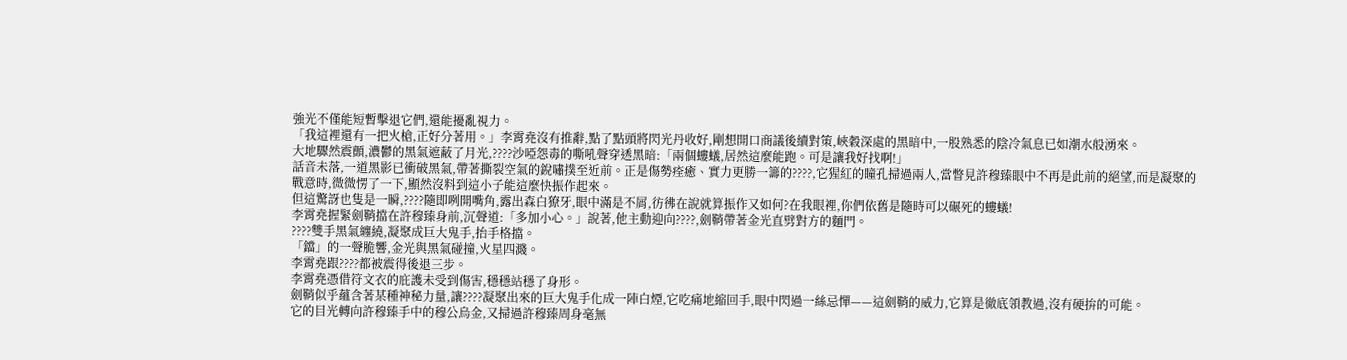強光不僅能短暫擊退它們,還能擾亂視力。
「我這裡還有一把火槍,正好分著用。」李霄堯沒有推辭,點了點頭將閃光丹收好,剛想開口商議後續對策,峽穀深處的黑暗中,一股熟悉的陰冷氣息已如潮水般湧來。
大地驟然震顫,濃鬱的黑氣遮蔽了月光,????沙啞怨毒的嘶吼聲穿透黑暗:「兩個螻蟻,居然這麼能跑。可是讓我好找啊!」
話音未落,一道黑影已衝破黑氣,帶著撕裂空氣的銳嘯撲至近前。正是傷勢痊癒、實力更勝一籌的????,它猩紅的瞳孔掃過兩人,當瞥見許穆臻眼中不再是此前的絕望,而是凝聚的戰意時,微微愣了一下,顯然沒料到這小子能這麼快振作起來。
但這驚訝也隻是一瞬,????隨即咧開嘴角,露出森白獠牙,眼中滿是不屑,彷彿在說就算振作又如何?在我眼裡,你們依舊是隨時可以碾死的螻蟻!
李霄堯握緊劍鞘擋在許穆臻身前,沉聲道:「多加小心。」說著,他主動迎向????,劍鞘帶著金光直劈對方的麵門。
????雙手黑氣纏繞,凝聚成巨大鬼手,抬手格擋。
「鐺」的一聲脆響,金光與黑氣碰撞,火星四濺。
李霄堯跟????都被震得後退三步。
李霄堯憑借符文衣的庇護未受到傷害,穩穩站穩了身形。
劍鞘似乎蘊含著某種神秘力量,讓????凝聚出來的巨大鬼手化成一陣白煙,它吃痛地縮回手,眼中閃過一絲忌憚——這劍鞘的威力,它算是徹底領教過,沒有硬拚的可能。
它的目光轉向許穆臻手中的穆公烏金,又掃過許穆臻周身毫無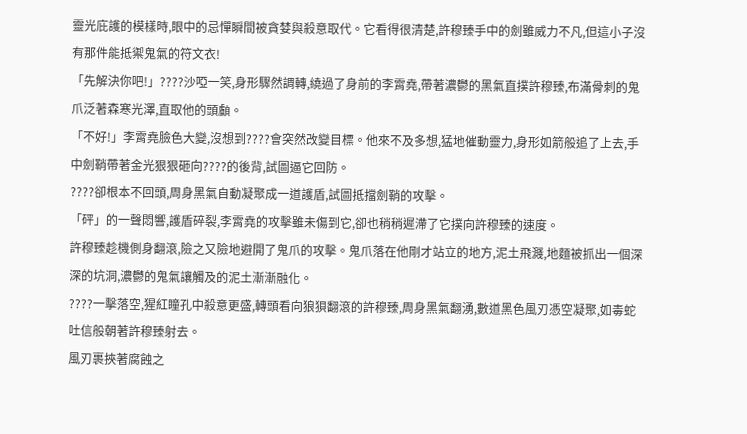靈光庇護的模樣時,眼中的忌憚瞬間被貪婪與殺意取代。它看得很清楚,許穆臻手中的劍雖威力不凡,但這小子沒有那件能抵禦鬼氣的符文衣!
「先解決你吧!」????沙啞一笑,身形驟然調轉,繞過了身前的李霄堯,帶著濃鬱的黑氣直撲許穆臻,布滿骨刺的鬼爪泛著森寒光澤,直取他的頭顱。
「不好!」李霄堯臉色大變,沒想到????會突然改變目標。他來不及多想,猛地催動靈力,身形如箭般追了上去,手中劍鞘帶著金光狠狠砸向????的後背,試圖逼它回防。
????卻根本不回頭,周身黑氣自動凝聚成一道護盾,試圖抵擋劍鞘的攻擊。
「砰」的一聲悶響,護盾碎裂,李霄堯的攻擊雖未傷到它,卻也稍稍遲滯了它撲向許穆臻的速度。
許穆臻趁機側身翻滾,險之又險地避開了鬼爪的攻擊。鬼爪落在他剛才站立的地方,泥土飛濺,地麵被抓出一個深深的坑洞,濃鬱的鬼氣讓觸及的泥土漸漸融化。
????一擊落空,猩紅瞳孔中殺意更盛,轉頭看向狼狽翻滾的許穆臻,周身黑氣翻湧,數道黑色風刃憑空凝聚,如毒蛇吐信般朝著許穆臻射去。
風刃裹挾著腐蝕之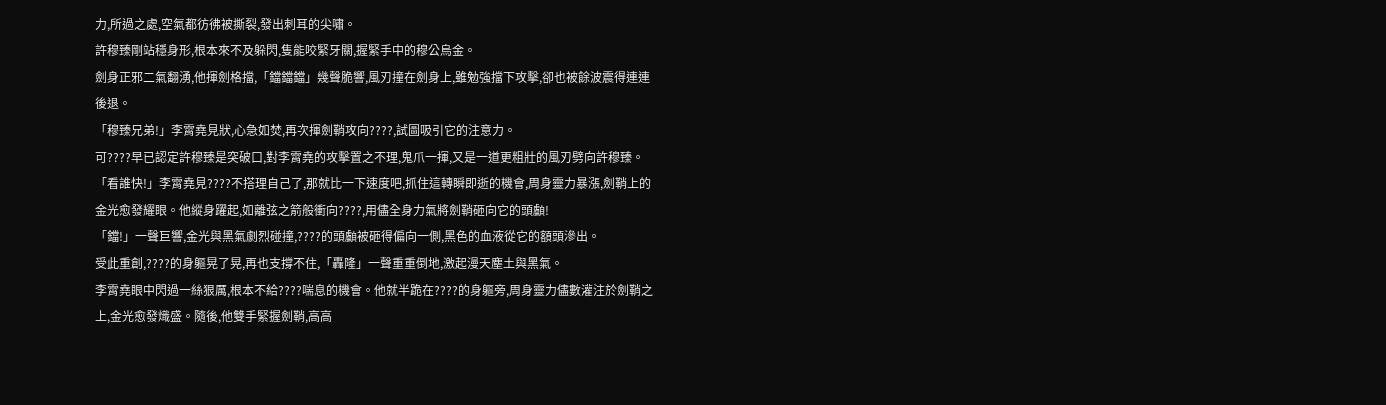力,所過之處,空氣都彷彿被撕裂,發出刺耳的尖嘯。
許穆臻剛站穩身形,根本來不及躲閃,隻能咬緊牙關,握緊手中的穆公烏金。
劍身正邪二氣翻湧,他揮劍格擋,「鐺鐺鐺」幾聲脆響,風刃撞在劍身上,雖勉強擋下攻擊,卻也被餘波震得連連後退。
「穆臻兄弟!」李霄堯見狀,心急如焚,再次揮劍鞘攻向????,試圖吸引它的注意力。
可????早已認定許穆臻是突破口,對李霄堯的攻擊置之不理,鬼爪一揮,又是一道更粗壯的風刃劈向許穆臻。
「看誰快!」李霄堯見????不搭理自己了,那就比一下速度吧,抓住這轉瞬即逝的機會,周身靈力暴漲,劍鞘上的金光愈發耀眼。他縱身躍起,如離弦之箭般衝向????,用儘全身力氣將劍鞘砸向它的頭顱!
「鐺!」一聲巨響,金光與黑氣劇烈碰撞,????的頭顱被砸得偏向一側,黑色的血液從它的額頭滲出。
受此重創,????的身軀晃了晃,再也支撐不住,「轟隆」一聲重重倒地,激起漫天塵土與黑氣。
李霄堯眼中閃過一絲狠厲,根本不給????喘息的機會。他就半跪在????的身軀旁,周身靈力儘數灌注於劍鞘之上,金光愈發熾盛。隨後,他雙手緊握劍鞘,高高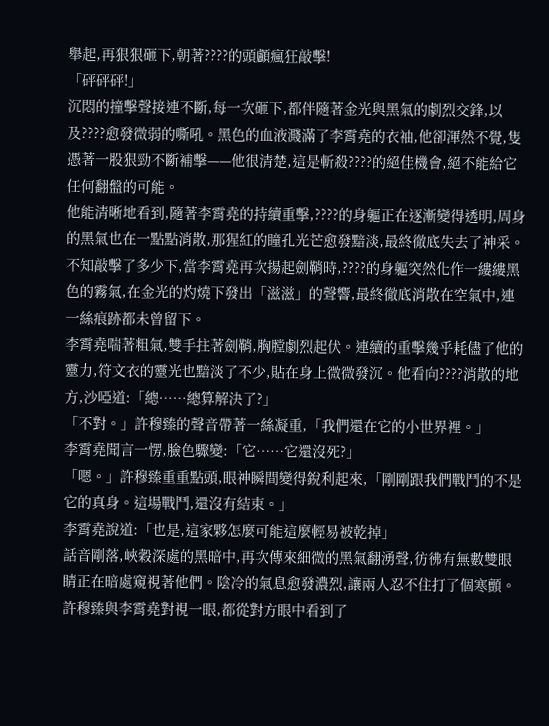舉起,再狠狠砸下,朝著????的頭顱瘋狂敲擊!
「砰砰砰!」
沉悶的撞擊聲接連不斷,每一次砸下,都伴隨著金光與黑氣的劇烈交鋒,以及????愈發微弱的嘶吼。黑色的血液濺滿了李霄堯的衣袖,他卻渾然不覺,隻憑著一股狠勁不斷補擊——他很清楚,這是斬殺????的絕佳機會,絕不能給它任何翻盤的可能。
他能清晰地看到,隨著李霄堯的持續重擊,????的身軀正在逐漸變得透明,周身的黑氣也在一點點消散,那猩紅的瞳孔光芒愈發黯淡,最終徹底失去了神采。
不知敲擊了多少下,當李霄堯再次揚起劍鞘時,????的身軀突然化作一縷縷黑色的霧氣,在金光的灼燒下發出「滋滋」的聲響,最終徹底消散在空氣中,連一絲痕跡都未曾留下。
李霄堯喘著粗氣,雙手拄著劍鞘,胸膛劇烈起伏。連續的重擊幾乎耗儘了他的靈力,符文衣的靈光也黯淡了不少,貼在身上微微發沉。他看向????消散的地方,沙啞道:「總……總算解決了?」
「不對。」許穆臻的聲音帶著一絲凝重,「我們還在它的小世界裡。」
李霄堯聞言一愣,臉色驟變:「它……它還沒死?」
「嗯。」許穆臻重重點頭,眼神瞬間變得銳利起來,「剛剛跟我們戰鬥的不是它的真身。這場戰鬥,還沒有結束。」
李霄堯說道:「也是,這家夥怎麼可能這麼輕易被乾掉」
話音剛落,峽穀深處的黑暗中,再次傳來細微的黑氣翻湧聲,彷彿有無數雙眼睛正在暗處窺視著他們。陰冷的氣息愈發濃烈,讓兩人忍不住打了個寒顫。
許穆臻與李霄堯對視一眼,都從對方眼中看到了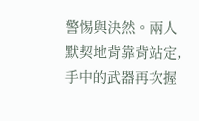警惕與決然。兩人默契地背靠背站定,手中的武器再次握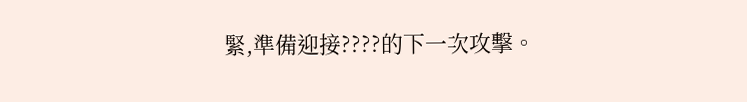緊,準備迎接????的下一次攻擊。